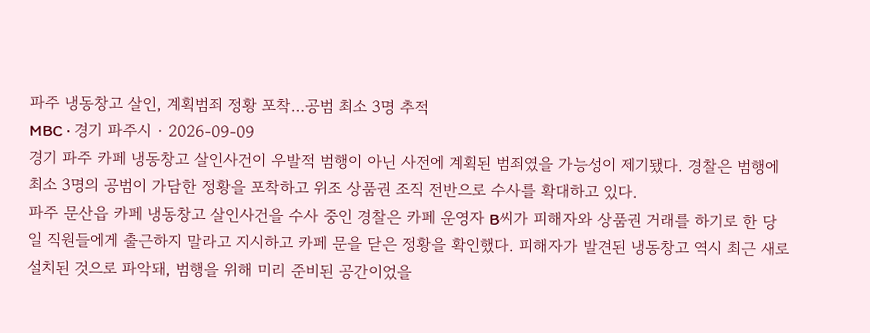파주 냉동창고 살인, 계획범죄 정황 포착…공범 최소 3명 추적
MBC · 경기 파주시 · 2026-09-09
경기 파주 카페 냉동창고 살인사건이 우발적 범행이 아닌 사전에 계획된 범죄였을 가능성이 제기됐다. 경찰은 범행에 최소 3명의 공범이 가담한 정황을 포착하고 위조 상품권 조직 전반으로 수사를 확대하고 있다.
파주 문산읍 카페 냉동창고 살인사건을 수사 중인 경찰은 카페 운영자 B씨가 피해자와 상품권 거래를 하기로 한 당일 직원들에게 출근하지 말라고 지시하고 카페 문을 닫은 정황을 확인했다. 피해자가 발견된 냉동창고 역시 최근 새로 설치된 것으로 파악돼, 범행을 위해 미리 준비된 공간이었을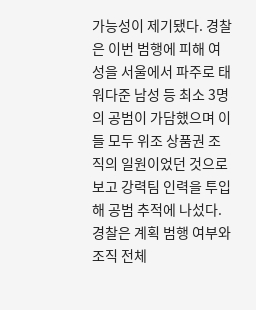가능성이 제기됐다. 경찰은 이번 범행에 피해 여성을 서울에서 파주로 태워다준 남성 등 최소 3명의 공범이 가담했으며 이들 모두 위조 상품권 조직의 일원이었던 것으로 보고 강력팀 인력을 투입해 공범 추적에 나섰다. 경찰은 계획 범행 여부와 조직 전체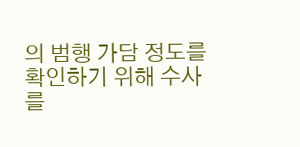의 범행 가담 정도를 확인하기 위해 수사를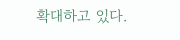확대하고 있다.